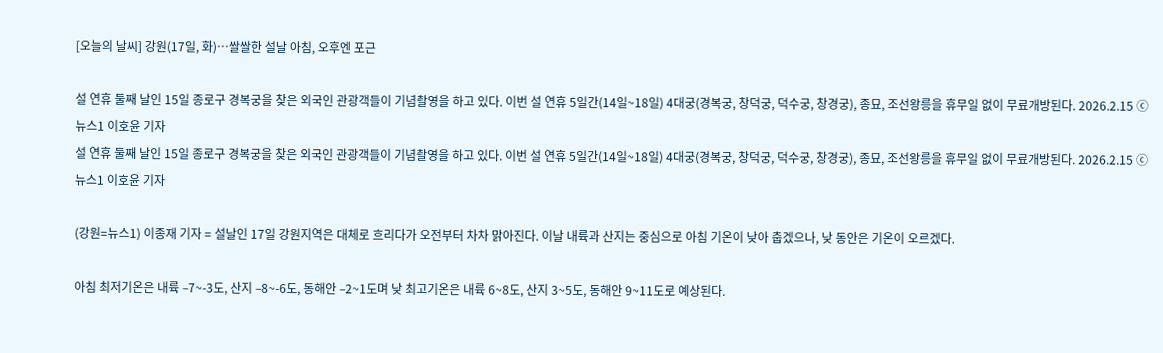[오늘의 날씨] 강원(17일, 화)…쌀쌀한 설날 아침, 오후엔 포근

설 연휴 둘째 날인 15일 종로구 경복궁을 찾은 외국인 관광객들이 기념촬영을 하고 있다. 이번 설 연휴 5일간(14일~18일) 4대궁(경복궁, 창덕궁, 덕수궁, 창경궁), 종묘, 조선왕릉을 휴무일 없이 무료개방된다. 2026.2.15 ⓒ 뉴스1 이호윤 기자
설 연휴 둘째 날인 15일 종로구 경복궁을 찾은 외국인 관광객들이 기념촬영을 하고 있다. 이번 설 연휴 5일간(14일~18일) 4대궁(경복궁, 창덕궁, 덕수궁, 창경궁), 종묘, 조선왕릉을 휴무일 없이 무료개방된다. 2026.2.15 ⓒ 뉴스1 이호윤 기자

(강원=뉴스1) 이종재 기자 = 설날인 17일 강원지역은 대체로 흐리다가 오전부터 차차 맑아진다. 이날 내륙과 산지는 중심으로 아침 기온이 낮아 춥겠으나, 낮 동안은 기온이 오르겠다.

아침 최저기온은 내륙 –7~-3도, 산지 –8~-6도, 동해안 –2~1도며 낮 최고기온은 내륙 6~8도, 산지 3~5도, 동해안 9~11도로 예상된다.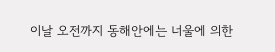이날 오전까지 동해안에는 너울에 의한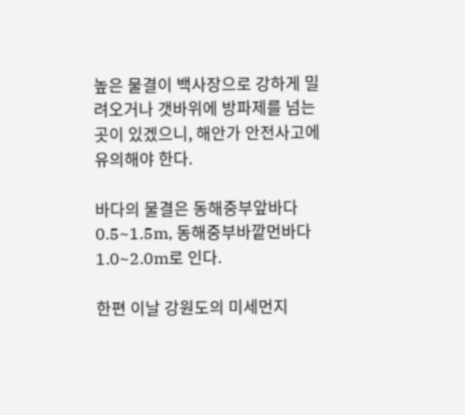높은 물결이 백사장으로 강하게 밀려오거나 갯바위에 방파제를 넘는 곳이 있겠으니, 해안가 안전사고에 유의해야 한다.

바다의 물결은 동해중부앞바다 0.5~1.5m, 동해중부바깥먼바다 1.0~2.0m로 인다.

한편 이날 강원도의 미세먼지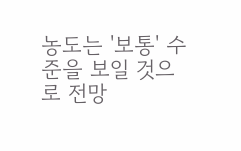농도는 '보통' 수준을 보일 것으로 전망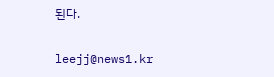된다.

leejj@news1.kr